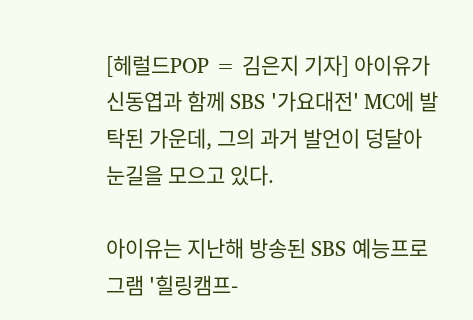[헤럴드POP = 김은지 기자] 아이유가 신동엽과 함께 SBS '가요대전' MC에 발탁된 가운데, 그의 과거 발언이 덩달아 눈길을 모으고 있다.

아이유는 지난해 방송된 SBS 예능프로그램 '힐링캠프-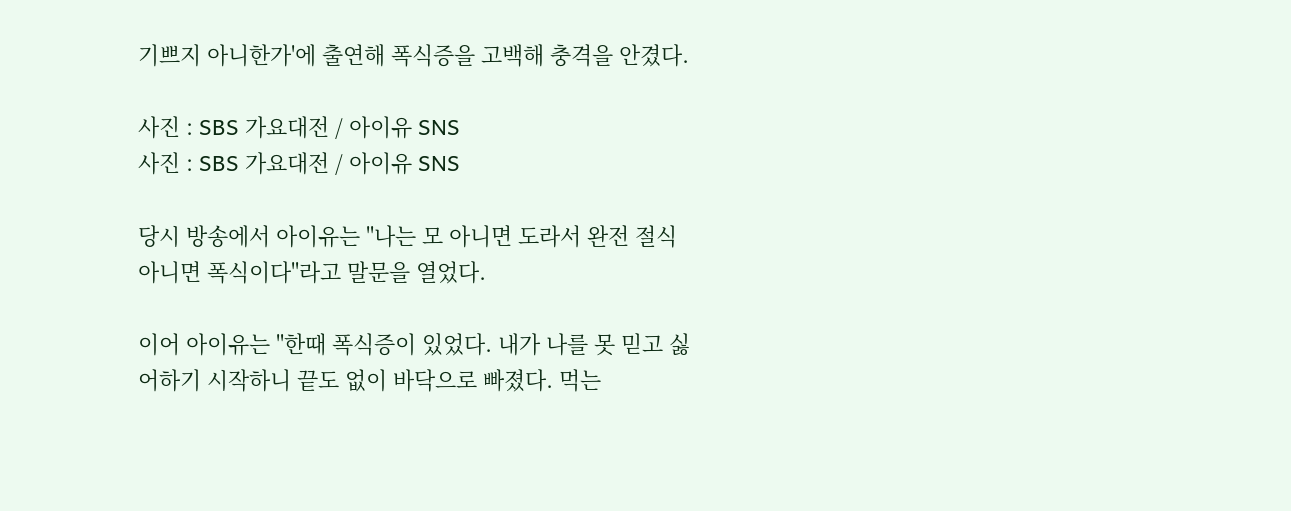기쁘지 아니한가'에 출연해 폭식증을 고백해 충격을 안겼다.

사진 : SBS 가요대전 / 아이유 SNS
사진 : SBS 가요대전 / 아이유 SNS

당시 방송에서 아이유는 "나는 모 아니면 도라서 완전 절식 아니면 폭식이다"라고 말문을 열었다.

이어 아이유는 "한때 폭식증이 있었다. 내가 나를 못 믿고 싫어하기 시작하니 끝도 없이 바닥으로 빠졌다. 먹는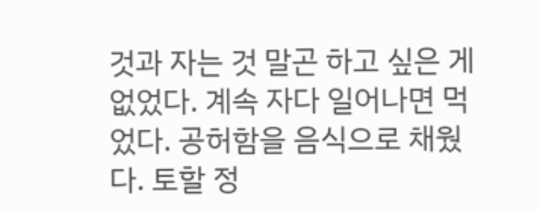것과 자는 것 말곤 하고 싶은 게 없었다. 계속 자다 일어나면 먹었다. 공허함을 음식으로 채웠다. 토할 정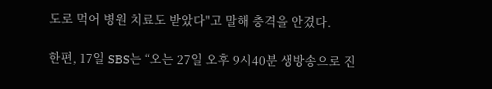도로 먹어 병원 치료도 받았다"고 말해 충격을 안겼다.

한편, 17일 SBS는 “오는 27일 오후 9시40분 생방송으로 진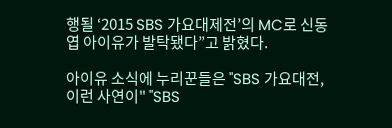행될 ‘2015 SBS 가요대제전’의 MC로 신동엽 아이유가 발탁됐다”고 밝혔다.

아이유 소식에 누리꾼들은 "SBS 가요대전, 이런 사연이" "SBS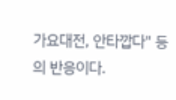가요대전, 안타깝다" 등의 반응이다.